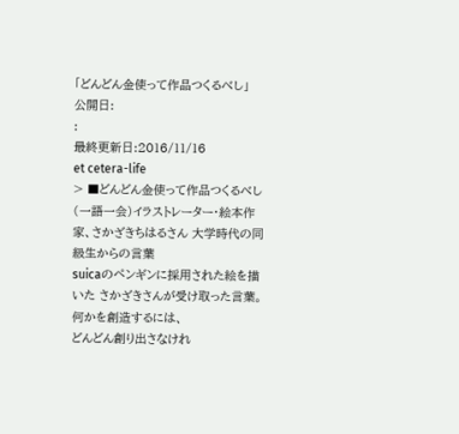「どんどん金使って作品つくるべし」
公開日:
:
最終更新日:2016/11/16
et cetera-life
> ■どんどん金使って作品つくるべし
(一語一会)イラストレーター・絵本作家、さかざきちはるさん 大学時代の同級生からの言葉
suicaのペンギンに採用された絵を描いた さかざきさんが受け取った言葉。
何かを創造するには、
どんどん創り出さなけれ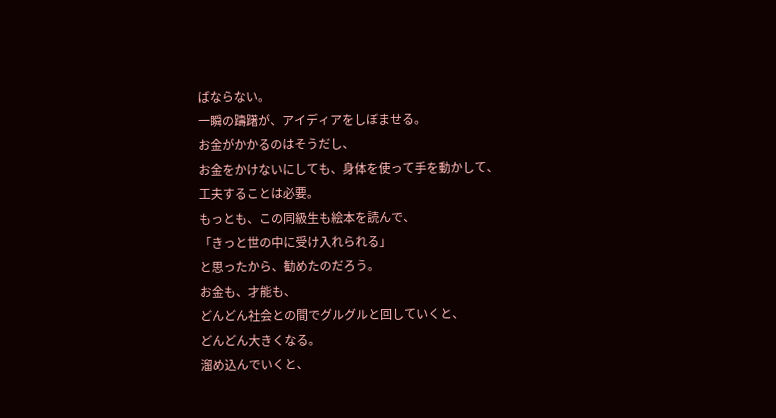ばならない。
一瞬の躊躇が、アイディアをしぼませる。
お金がかかるのはそうだし、
お金をかけないにしても、身体を使って手を動かして、
工夫することは必要。
もっとも、この同級生も絵本を読んで、
「きっと世の中に受け入れられる」
と思ったから、勧めたのだろう。
お金も、才能も、
どんどん社会との間でグルグルと回していくと、
どんどん大きくなる。
溜め込んでいくと、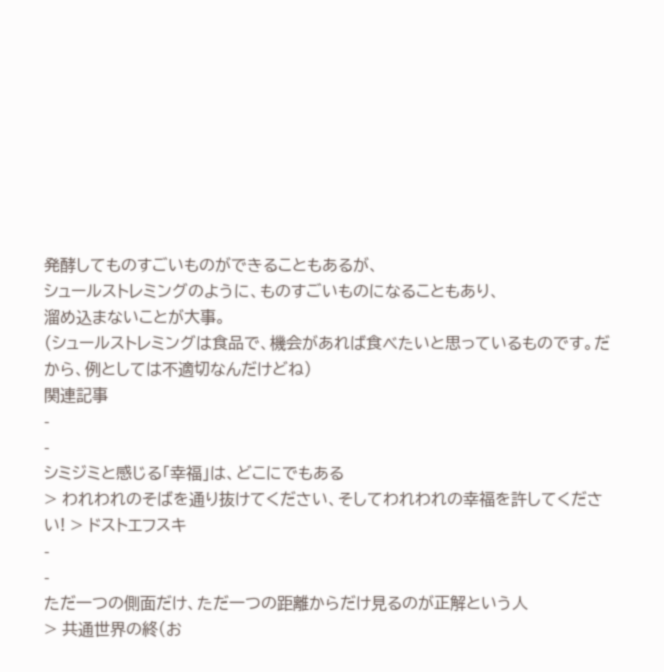発酵してものすごいものができることもあるが、
シュールストレミングのように、ものすごいものになることもあり、
溜め込まないことが大事。
(シュールストレミングは食品で、機会があれば食べたいと思っているものです。だから、例としては不適切なんだけどね)
関連記事
-
-
シミジミと感じる「幸福」は、どこにでもある
> われわれのそばを通り抜けてください、そしてわれわれの幸福を許してください! > ドストエフスキ
-
-
ただ一つの側面だけ、ただ一つの距離からだけ見るのが正解という人
> 共通世界の終(お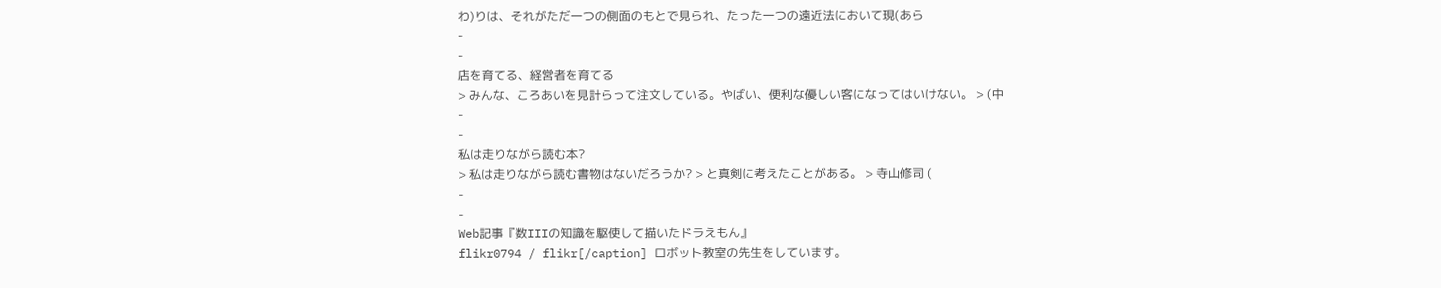わ)りは、それがただ一つの側面のもとで見られ、たった一つの遠近法において現(あら
-
-
店を育てる、経営者を育てる
> みんな、ころあいを見計らって注文している。やばい、便利な優しい客になってはいけない。 > (中
-
-
私は走りながら読む本?
> 私は走りながら読む書物はないだろうか? > と真剣に考えたことがある。 > 寺山修司 (
-
-
Web記事『数IIIの知識を駆使して描いたドラえもん』
flikr0794 / flikr[/caption] ロボット教室の先生をしています。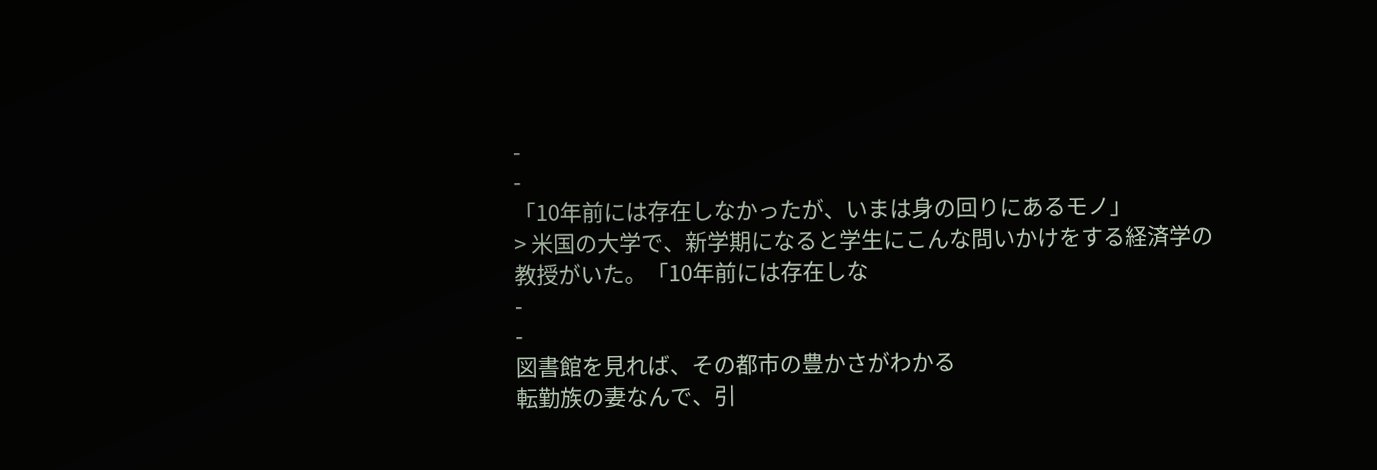-
-
「10年前には存在しなかったが、いまは身の回りにあるモノ」
> 米国の大学で、新学期になると学生にこんな問いかけをする経済学の教授がいた。「10年前には存在しな
-
-
図書館を見れば、その都市の豊かさがわかる
転勤族の妻なんで、引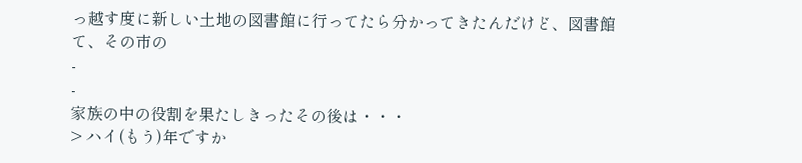っ越す度に新しい土地の図書館に行ってたら分かってきたんだけど、図書館て、その市の
-
-
家族の中の役割を果たしきったその後は・・・
> ハイ(もう)年ですか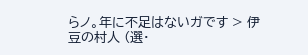らノ。年に不足はないガです > 伊豆の村人 (選・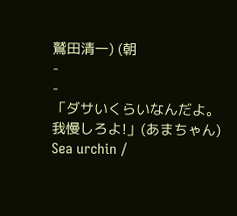鷲田清一) (朝
-
-
「ダサいくらいなんだよ。我慢しろよ!」(あまちゃん)
Sea urchin /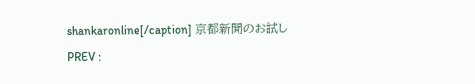shankaronline[/caption] 京都新聞のお試し
PREV :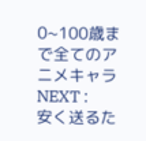0~100歳まで全てのアニメキャラ
NEXT :
安く送るた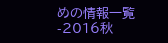めの情報一覧-2016秋